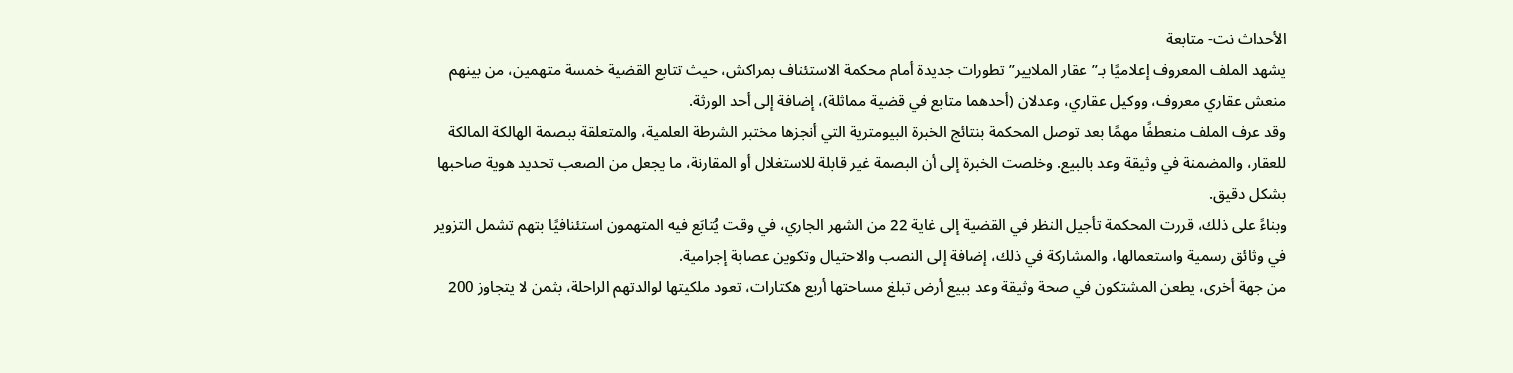الأحداث نت- متابعة
يشهد الملف المعروف إعلاميًا بـ”عقار الملايير” تطورات جديدة أمام محكمة الاستئناف بمراكش، حيث تتابع القضية خمسة متهمين، من بينهم منعش عقاري معروف، ووكيل عقاري، وعدلان (أحدهما متابع في قضية مماثلة)، إضافة إلى أحد الورثة.
وقد عرف الملف منعطفًا مهمًا بعد توصل المحكمة بنتائج الخبرة البيومترية التي أنجزها مختبر الشرطة العلمية، والمتعلقة ببصمة الهالكة المالكة للعقار، والمضمنة في وثيقة وعد بالبيع. وخلصت الخبرة إلى أن البصمة غير قابلة للاستغلال أو المقارنة، ما يجعل من الصعب تحديد هوية صاحبها بشكل دقيق.
وبناءً على ذلك، قررت المحكمة تأجيل النظر في القضية إلى غاية 22 من الشهر الجاري، في وقت يُتابَع فيه المتهمون استئنافيًا بتهم تشمل التزوير في وثائق رسمية واستعمالها، والمشاركة في ذلك، إضافة إلى النصب والاحتيال وتكوين عصابة إجرامية.
من جهة أخرى، يطعن المشتكون في صحة وثيقة وعد ببيع أرض تبلغ مساحتها أربع هكتارات، تعود ملكيتها لوالدتهم الراحلة، بثمن لا يتجاوز 200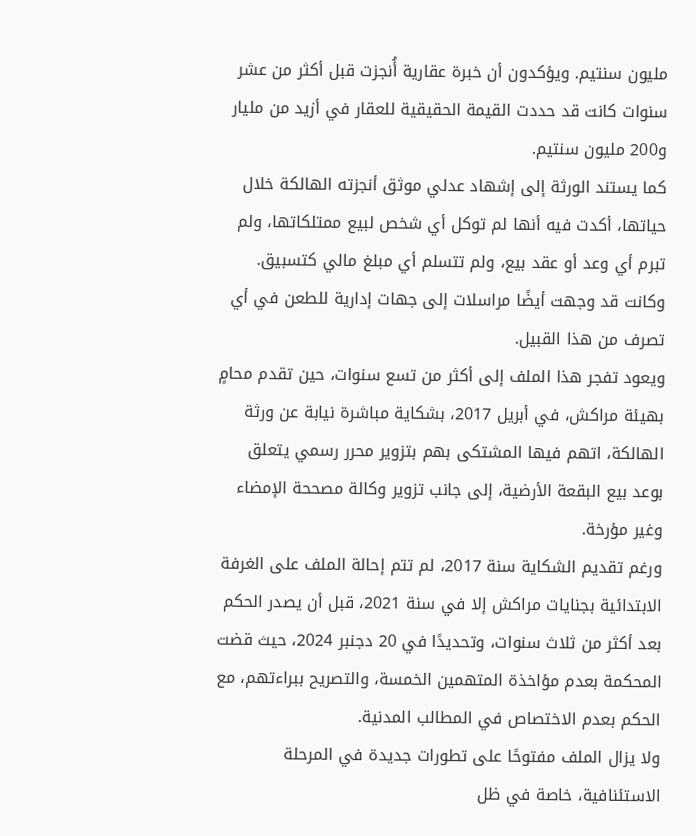مليون سنتيم. ويؤكدون أن خبرة عقارية أُنجزت قبل أكثر من عشر سنوات كانت قد حددت القيمة الحقيقية للعقار في أزيد من مليار و200 مليون سنتيم.
كما يستند الورثة إلى إشهاد عدلي موثق أنجزته الهالكة خلال حياتها، أكدت فيه أنها لم توكل أي شخص لبيع ممتلكاتها، ولم تبرم أي وعد أو عقد بيع، ولم تتسلم أي مبلغ مالي كتسبيق. وكانت قد وجهت أيضًا مراسلات إلى جهات إدارية للطعن في أي تصرف من هذا القبيل.
ويعود تفجر هذا الملف إلى أكثر من تسع سنوات، حين تقدم محامٍ بهيئة مراكش، في أبريل 2017، بشكاية مباشرة نيابة عن ورثة الهالكة، اتهم فيها المشتكى بهم بتزوير محرر رسمي يتعلق بوعد بيع البقعة الأرضية، إلى جانب تزوير وكالة مصححة الإمضاء وغير مؤرخة.
ورغم تقديم الشكاية سنة 2017، لم تتم إحالة الملف على الغرفة الابتدائية بجنايات مراكش إلا في سنة 2021، قبل أن يصدر الحكم بعد أكثر من ثلاث سنوات، وتحديدًا في 20 دجنبر 2024، حيث قضت المحكمة بعدم مؤاخذة المتهمين الخمسة، والتصريح ببراءتهم، مع الحكم بعدم الاختصاص في المطالب المدنية.
ولا يزال الملف مفتوحًا على تطورات جديدة في المرحلة الاستئنافية، خاصة في ظل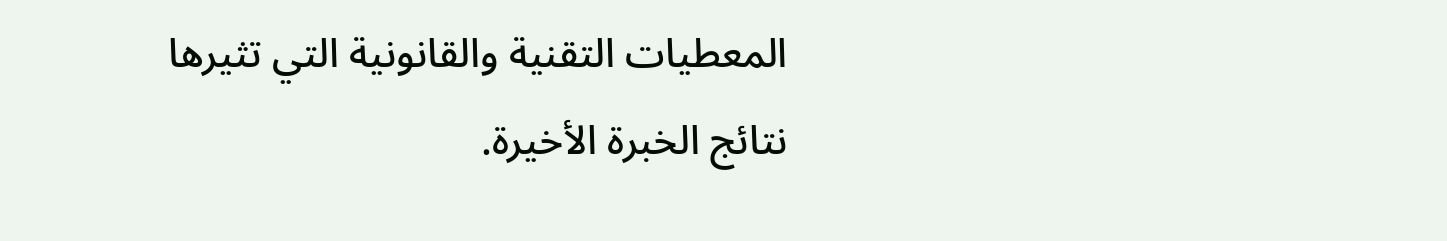المعطيات التقنية والقانونية التي تثيرها نتائج الخبرة الأخيرة.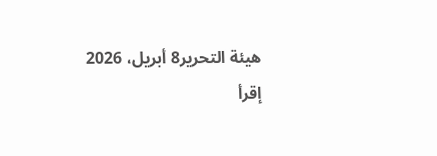هيئة التحرير8 أبريل، 2026
إقرأ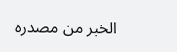الخبر من مصدره